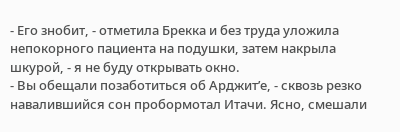- Его знобит, - отметила Брекка и без труда уложила непокорного пациента на подушки, затем накрыла шкурой, - я не буду открывать окно.
- Вы обещали позаботиться об Арджит’е, - сквозь резко навалившийся сон пробормотал Итачи. Ясно, смешали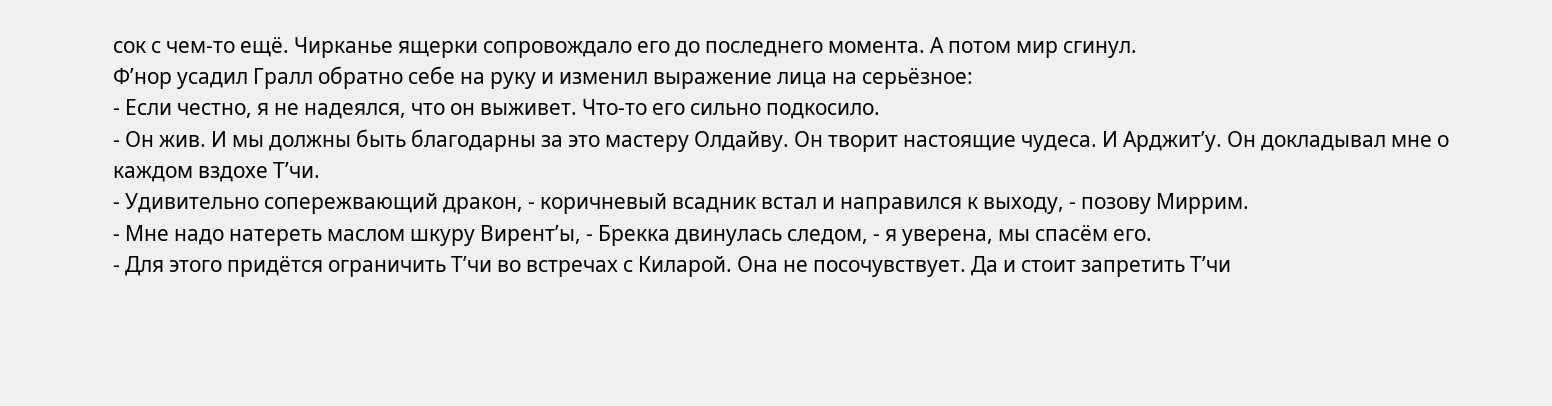сок с чем-то ещё. Чирканье ящерки сопровождало его до последнего момента. А потом мир сгинул.
Ф’нор усадил Гралл обратно себе на руку и изменил выражение лица на серьёзное:
- Если честно, я не надеялся, что он выживет. Что-то его сильно подкосило.
- Он жив. И мы должны быть благодарны за это мастеру Олдайву. Он творит настоящие чудеса. И Арджит’у. Он докладывал мне о каждом вздохе Т’чи.
- Удивительно сопережвающий дракон, - коричневый всадник встал и направился к выходу, - позову Миррим.
- Мне надо натереть маслом шкуру Вирент’ы, - Брекка двинулась следом, - я уверена, мы спасём его.
- Для этого придётся ограничить Т’чи во встречах с Киларой. Она не посочувствует. Да и стоит запретить Т’чи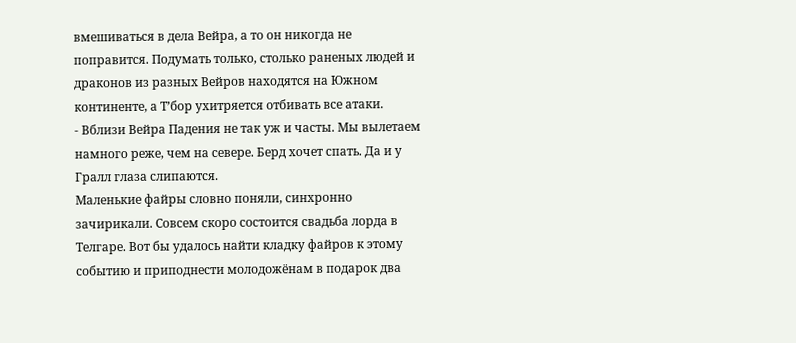вмешиваться в дела Вейра, а то он никогда не поправится. Подумать только, столько раненых людей и драконов из разных Вейров находятся на Южном континенте, а Т’бор ухитряется отбивать все атаки.
- Вблизи Вейра Падения не так уж и часты. Мы вылетаем намного реже, чем на севере. Берд хочет спать. Да и у Гралл глаза слипаются.
Маленькие файры словно поняли, синхронно зачирикали. Совсем скоро состоится свадьба лорда в Телгаре. Вот бы удалось найти кладку файров к этому событию и приподнести молодожёнам в подарок два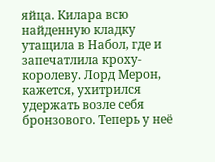яйца. Килара всю найденную кладку утащила в Набол, где и запечатлила кроху-королеву. Лорд Мерон, кажется, ухитрился удержать возле себя бронзового. Теперь у неё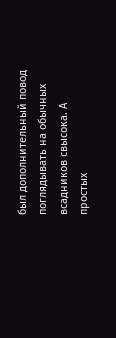был дополнительный повод поглядывать на обычных всадников свысока. А простых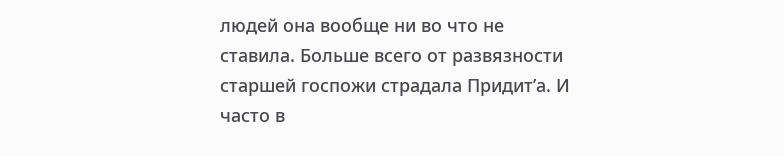людей она вообще ни во что не ставила. Больше всего от развязности старшей госпожи страдала Придит’а. И часто в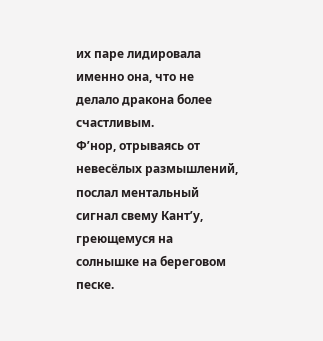их паре лидировала именно она, что не делало дракона более счастливым.
Ф’нор, отрываясь от невесёлых размышлений, послал ментальный сигнал свему Кант’у, греющемуся на солнышке на береговом песке.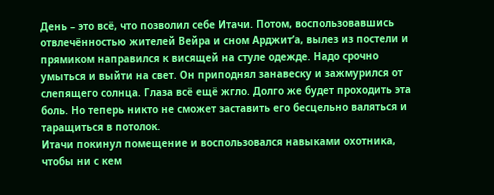День – это всё, что позволил себе Итачи. Потом, воспользовавшись отвлечённостью жителей Вейра и сном Арджит’а, вылез из постели и прямиком направился к висящей на стуле одежде. Надо срочно умыться и выйти на свет. Он приподнял занавеску и зажмурился от слепящего солнца. Глаза всё ещё жгло. Долго же будет проходить эта боль. Но теперь никто не сможет заставить его бесцельно валяться и таращиться в потолок.
Итачи покинул помещение и воспользовался навыками охотника, чтобы ни с кем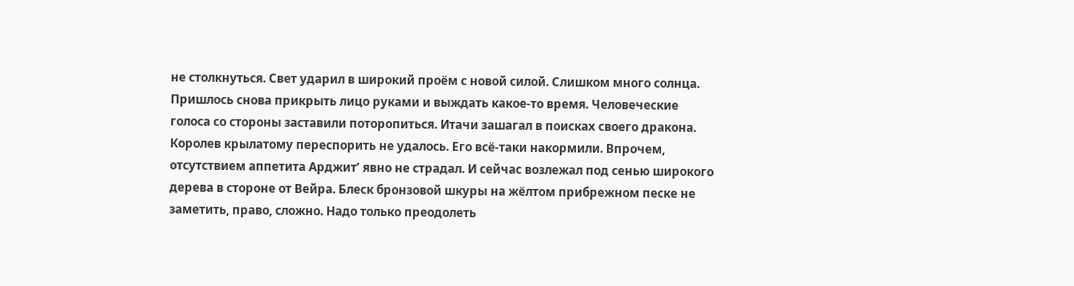не столкнуться. Свет ударил в широкий проём с новой силой. Слишком много солнца. Пришлось снова прикрыть лицо руками и выждать какое-то время. Человеческие голоса со стороны заставили поторопиться. Итачи зашагал в поисках своего дракона. Королев крылатому переспорить не удалось. Его всё-таки накормили. Впрочем, отсутствием аппетита Арджит’ явно не страдал. И сейчас возлежал под сенью широкого дерева в стороне от Вейра. Блеск бронзовой шкуры на жёлтом прибрежном песке не заметить, право, сложно. Надо только преодолеть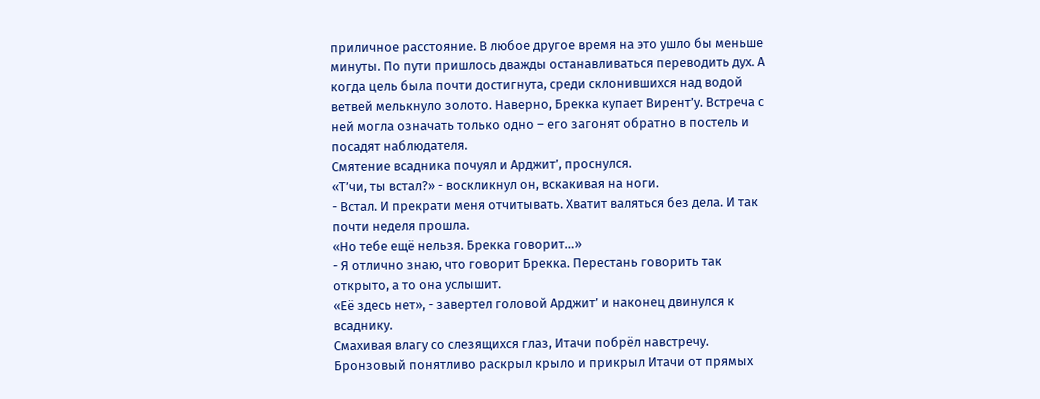приличное расстояние. В любое другое время на это ушло бы меньше минуты. По пути пришлось дважды останавливаться переводить дух. А когда цель была почти достигнута, среди склонившихся над водой ветвей мелькнуло золото. Наверно, Брекка купает Вирент’у. Встреча с ней могла означать только одно – его загонят обратно в постель и посадят наблюдателя.
Смятение всадника почуял и Арджит’, проснулся.
«Т’чи, ты встал?» - воскликнул он, вскакивая на ноги.
- Встал. И прекрати меня отчитывать. Хватит валяться без дела. И так почти неделя прошла.
«Но тебе ещё нельзя. Брекка говорит…»
- Я отлично знаю, что говорит Брекка. Перестань говорить так открыто, а то она услышит.
«Её здесь нет», - завертел головой Арджит’ и наконец двинулся к всаднику.
Смахивая влагу со слезящихся глаз, Итачи побрёл навстречу. Бронзовый понятливо раскрыл крыло и прикрыл Итачи от прямых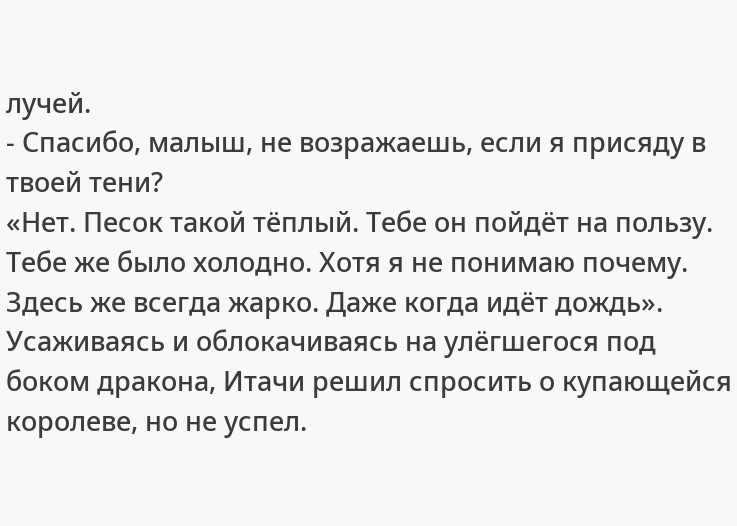лучей.
- Спасибо, малыш, не возражаешь, если я присяду в твоей тени?
«Нет. Песок такой тёплый. Тебе он пойдёт на пользу. Тебе же было холодно. Хотя я не понимаю почему. Здесь же всегда жарко. Даже когда идёт дождь».
Усаживаясь и облокачиваясь на улёгшегося под боком дракона, Итачи решил спросить о купающейся королеве, но не успел.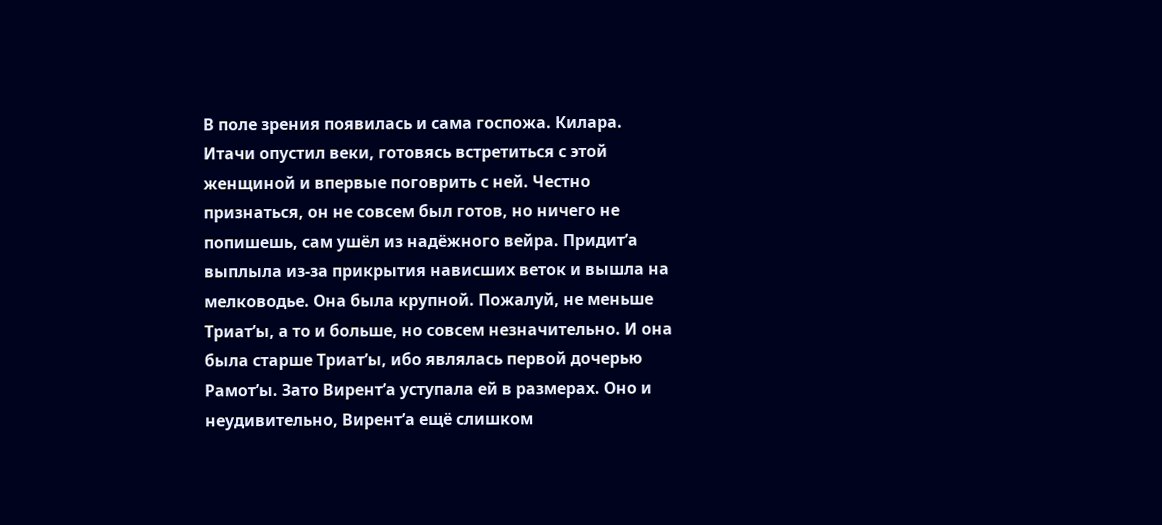В поле зрения появилась и сама госпожа. Килара.
Итачи опустил веки, готовясь встретиться с этой женщиной и впервые поговрить с ней. Честно признаться, он не совсем был готов, но ничего не попишешь, сам ушёл из надёжного вейра. Придит’а выплыла из-за прикрытия нависших веток и вышла на мелководье. Она была крупной. Пожалуй, не меньше Триат’ы, а то и больше, но совсем незначительно. И она была старше Триат’ы, ибо являлась первой дочерью Рамот’ы. Зато Вирент’а уступала ей в размерах. Оно и неудивительно, Вирент’а ещё слишком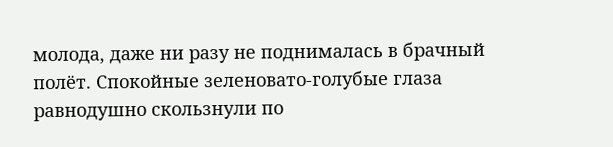молода, даже ни разу не поднималась в брачный полёт. Спокойные зеленовато-голубые глаза равнодушно скользнули по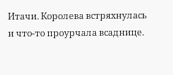Итачи. Королева встряхнулась и что-то проурчала всаднице.